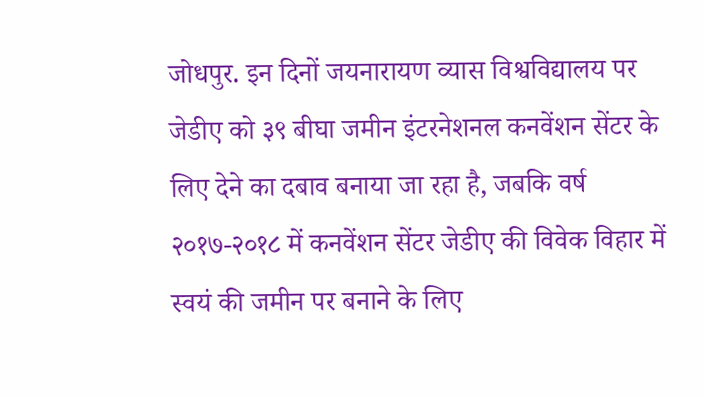जोधपुर. इन दिनों जयनारायण व्यास विश्वविद्यालय पर जेडीए को ३९ बीघा जमीन इंटरनेशनल कनवेंशन सेंटर के लिए देने का दबाव बनाया जा रहा है, जबकि वर्ष २०१७-२०१८ में कनवेंशन सेंटर जेडीए की विवेक विहार में स्वयं की जमीन पर बनाने के लिए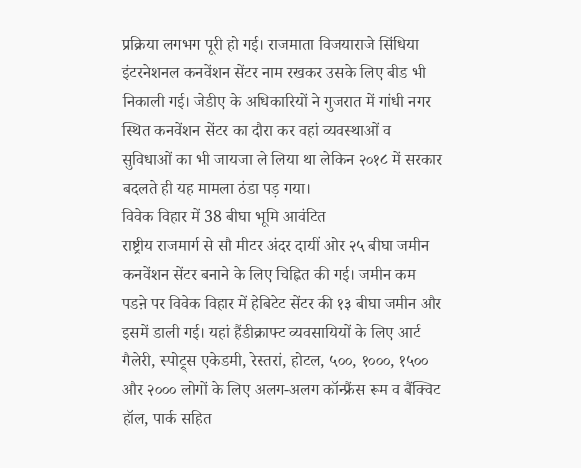प्रक्रिया लगभग पूरी हो गई। राजमाता विजयाराजे सिंधिया इंटरनेशनल कनवेंशन सेंटर नाम रखकर उसके लिए बीड भी निकाली गई। जेडीए के अधिकारियों ने गुजरात में गांधी नगर स्थित कनवेंशन सेंटर का दौरा कर वहां व्यवस्थाओं व सुविधाओं का भी जायजा ले लिया था लेकिन २०१८ में सरकार बदलते ही यह मामला ठंडा पड़ गया।
विवेक विहार में 38 बीघा भूमि आवंटित
राष्ट्रीय राजमार्ग से सौ मीटर अंदर दायीं ओर २५ बीघा जमीन कनवेंशन सेंटर बनाने के लिए चिह्नित की गई। जमीन कम पडऩे पर विवेक विहार में हेबिटेट सेंटर की १३ बीघा जमीन और इसमें डाली गई। यहां हैंडीक्राफ्ट व्यवसायियों के लिए आर्ट गैलेरी, स्पोट्र्स एकेडमी, रेस्तरां, होटल, ५००, १०००, १५०० और २००० लोगों के लिए अलग-अलग कॉन्फ्रैंस रूम व बैंक्विट हॉल, पार्क सहित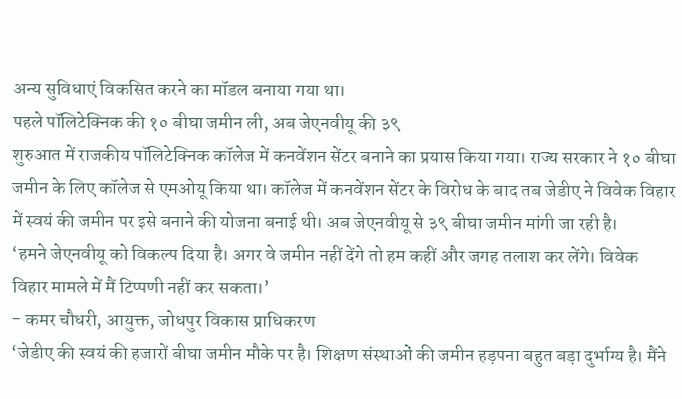अन्य सुविधाएं विकसित करने का मॉडल बनाया गया था।
पहले पॉलिटेक्निक की १० बीघा जमीन ली, अब जेएनवीयू की ३९
शुरुआत में राजकीय पॉलिटेक्निक कॉलेज में कनवेंशन सेंटर बनाने का प्रयास किया गया। राज्य सरकार ने १० बीघा जमीन के लिए कॉलेज से एमओयू किया था। कॉलेज में कनवेंशन सेंटर के विरोध के बाद तब जेडीए ने विवेक विहार में स्वयं की जमीन पर इसे बनाने की योजना बनाई थी। अब जेएनवीयू से ३९ बीघा जमीन मांगी जा रही है।
‘हमने जेएनवीयू को विकल्प दिया है। अगर वे जमीन नहीं देंगे तो हम कहीं और जगह तलाश कर लेंगे। विवेक विहार मामले में मैं टिप्पणी नहीं कर सकता।’
- कमर चौधरी, आयुक्त, जोधपुर विकास प्राधिकरण
‘जेडीए की स्वयं की हजारों बीघा जमीन मौके पर है। शिक्षण संस्थाओं की जमीन हड़पना बहुत बड़ा दुर्भाग्य है। मैंने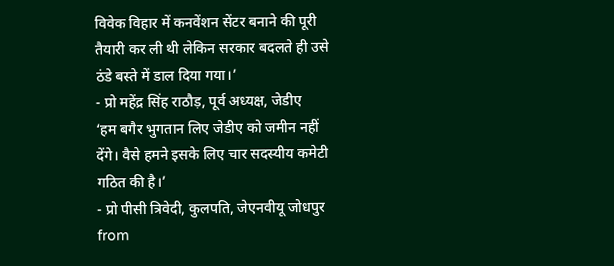विवेक विहार में कनवेंशन सेंटर बनाने की पूरी तैयारी कर ली थी लेकिन सरकार बदलते ही उसे ठंडे बस्ते में डाल दिया गया।’
- प्रो महेंद्र सिंह राठौड़, पूर्व अध्यक्ष, जेडीए
‘हम बगैर भुगतान लिए जेडीए को जमीन नहीं देंगे। वैसे हमने इसके लिए चार सदस्यीय कमेटी गठित की है।’
- प्रो पीसी त्रिवेदी, कुलपति, जेएनवीयू जोधपुर
from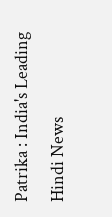Patrika : India's Leading Hindi News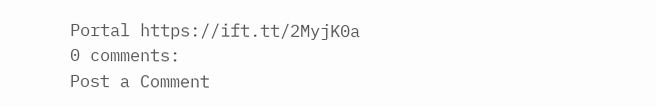Portal https://ift.tt/2MyjK0a
0 comments:
Post a Comment